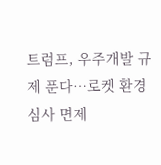트럼프, 우주개발 규제 푼다…로켓 환경심사 면제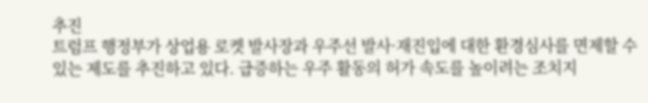추진
트럼프 행정부가 상업용 로켓 발사장과 우주선 발사·재진입에 대한 환경심사를 면제할 수 있는 제도를 추진하고 있다. 급증하는 우주 활동의 허가 속도를 높이려는 조치지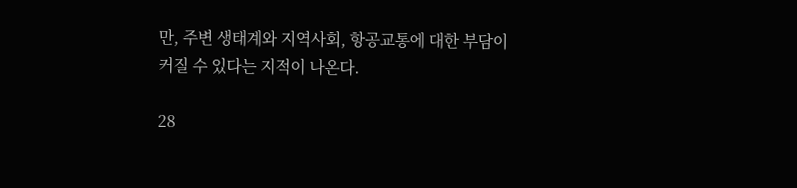만, 주변 생태계와 지역사회, 항공교통에 대한 부담이 커질 수 있다는 지적이 나온다.

28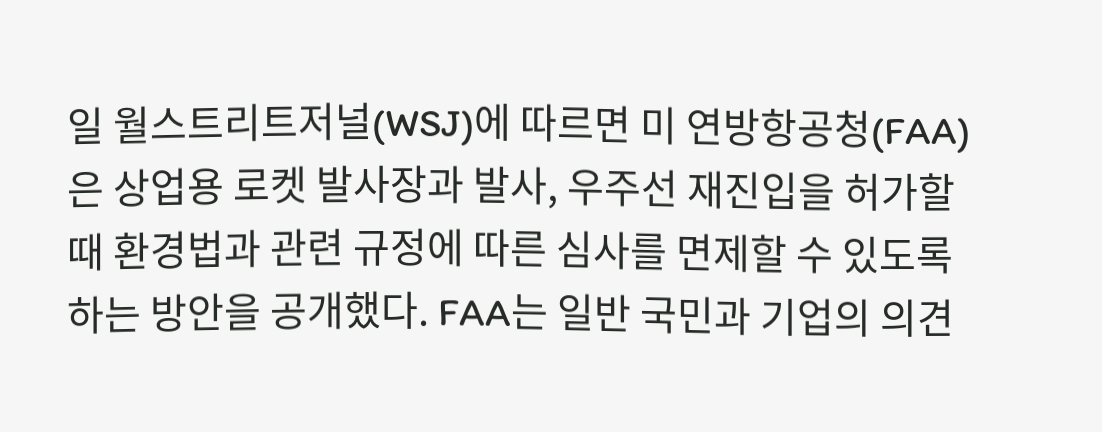일 월스트리트저널(WSJ)에 따르면 미 연방항공청(FAA)은 상업용 로켓 발사장과 발사, 우주선 재진입을 허가할 때 환경법과 관련 규정에 따른 심사를 면제할 수 있도록 하는 방안을 공개했다. FAA는 일반 국민과 기업의 의견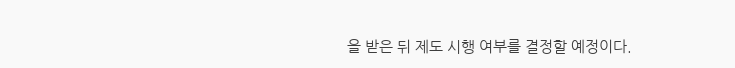을 받은 뒤 제도 시행 여부를 결정할 예정이다.